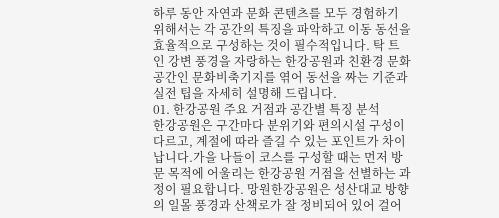하루 동안 자연과 문화 콘텐츠를 모두 경험하기 위해서는 각 공간의 특징을 파악하고 이동 동선을 효율적으로 구성하는 것이 필수적입니다. 탁 트인 강변 풍경을 자랑하는 한강공원과 친환경 문화공간인 문화비축기지를 엮어 동선을 짜는 기준과 실전 팁을 자세히 설명해 드립니다.
01. 한강공원 주요 거점과 공간별 특징 분석
한강공원은 구간마다 분위기와 편의시설 구성이 다르고, 계절에 따라 즐길 수 있는 포인트가 차이 납니다.가을 나들이 코스를 구성할 때는 먼저 방문 목적에 어울리는 한강공원 거점을 선별하는 과정이 필요합니다. 망원한강공원은 성산대교 방향의 일몰 풍경과 산책로가 잘 정비되어 있어 걸어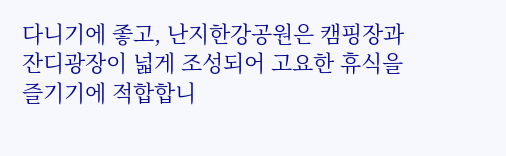다니기에 좋고, 난지한강공원은 캠핑장과 잔디광장이 넓게 조성되어 고요한 휴식을 즐기기에 적합합니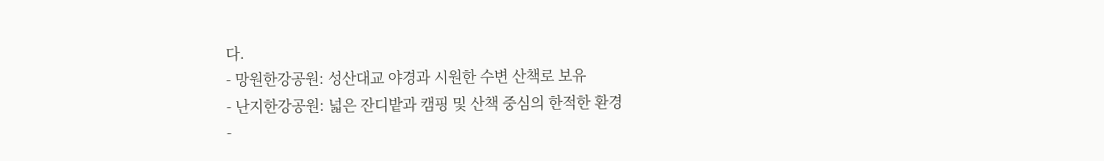다.
- 망원한강공원: 성산대교 야경과 시원한 수변 산책로 보유
- 난지한강공원: 넓은 잔디밭과 캠핑 및 산책 중심의 한적한 환경
-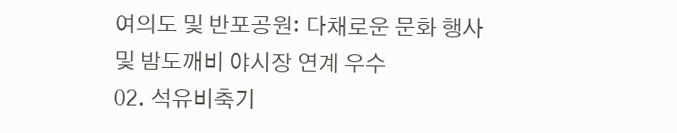여의도 및 반포공원: 다채로운 문화 행사 및 밤도깨비 야시장 연계 우수
02. 석유비축기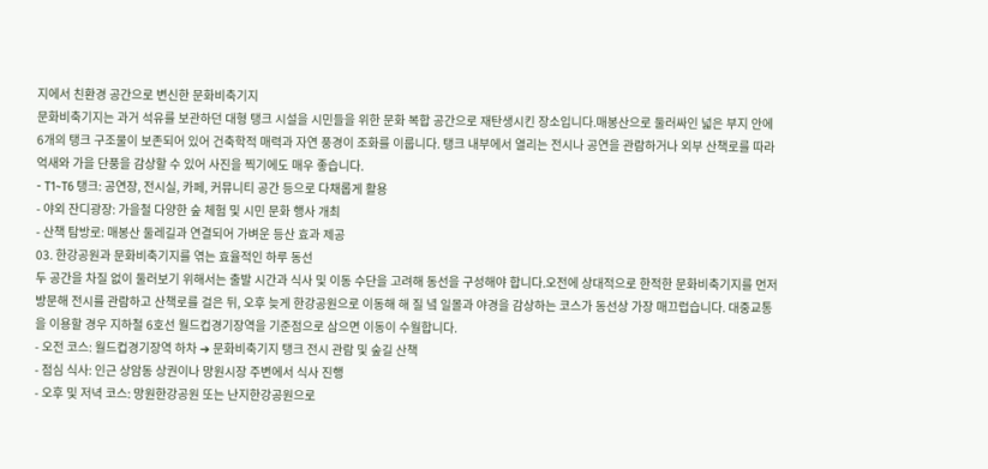지에서 친환경 공간으로 변신한 문화비축기지
문화비축기지는 과거 석유를 보관하던 대형 탱크 시설을 시민들을 위한 문화 복합 공간으로 재탄생시킨 장소입니다.매봉산으로 둘러싸인 넓은 부지 안에 6개의 탱크 구조물이 보존되어 있어 건축학적 매력과 자연 풍경이 조화를 이룹니다. 탱크 내부에서 열리는 전시나 공연을 관람하거나 외부 산책로를 따라 억새와 가을 단풍을 감상할 수 있어 사진을 찍기에도 매우 좋습니다.
- T1~T6 탱크: 공연장, 전시실, 카페, 커뮤니티 공간 등으로 다채롭게 활용
- 야외 잔디광장: 가을철 다양한 숲 체험 및 시민 문화 행사 개최
- 산책 탐방로: 매봉산 둘레길과 연결되어 가벼운 등산 효과 제공
03. 한강공원과 문화비축기지를 엮는 효율적인 하루 동선
두 공간을 차질 없이 둘러보기 위해서는 출발 시간과 식사 및 이동 수단을 고려해 동선을 구성해야 합니다.오전에 상대적으로 한적한 문화비축기지를 먼저 방문해 전시를 관람하고 산책로를 걸은 뒤, 오후 늦게 한강공원으로 이동해 해 질 녘 일몰과 야경을 감상하는 코스가 동선상 가장 매끄럽습니다. 대중교통을 이용할 경우 지하철 6호선 월드컵경기장역을 기준점으로 삼으면 이동이 수월합니다.
- 오전 코스: 월드컵경기장역 하차 ➔ 문화비축기지 탱크 전시 관람 및 숲길 산책
- 점심 식사: 인근 상암동 상권이나 망원시장 주변에서 식사 진행
- 오후 및 저녁 코스: 망원한강공원 또는 난지한강공원으로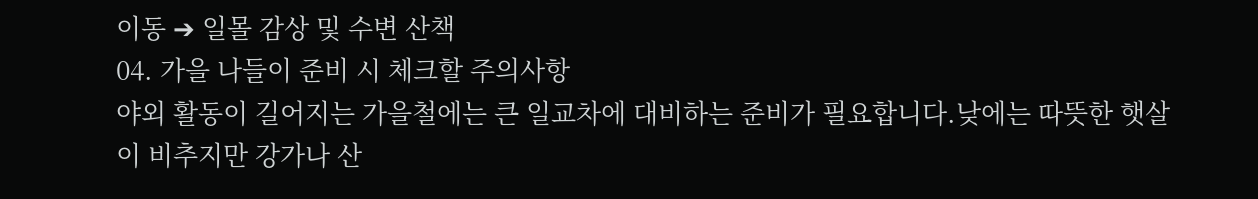이동 ➔ 일몰 감상 및 수변 산책
04. 가을 나들이 준비 시 체크할 주의사항
야외 활동이 길어지는 가을철에는 큰 일교차에 대비하는 준비가 필요합니다.낮에는 따뜻한 햇살이 비추지만 강가나 산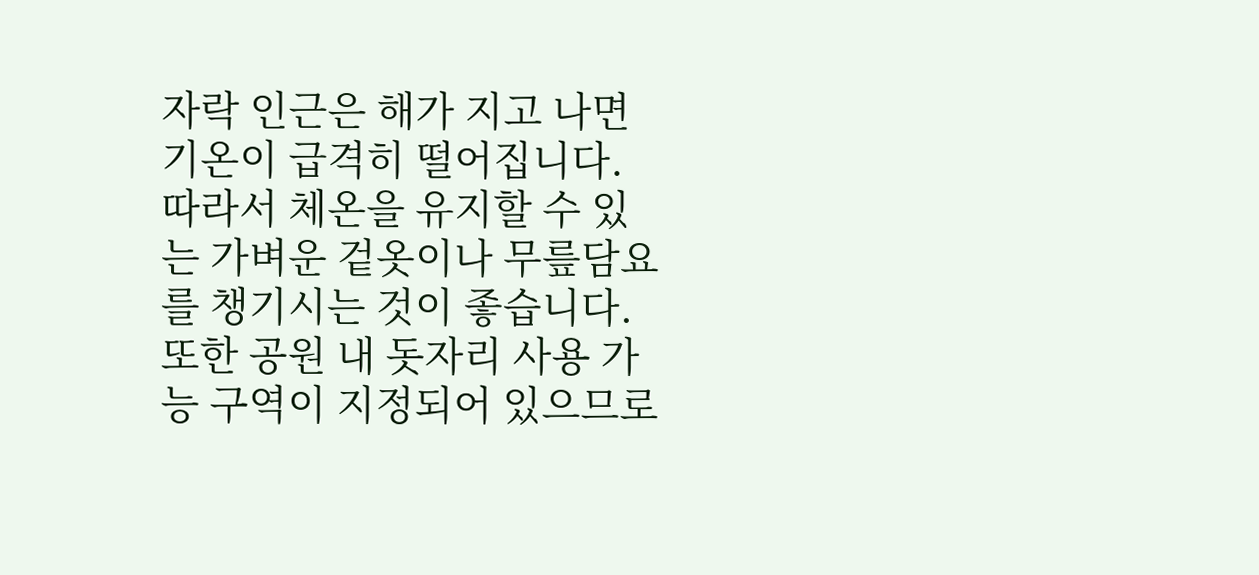자락 인근은 해가 지고 나면 기온이 급격히 떨어집니다. 따라서 체온을 유지할 수 있는 가벼운 겉옷이나 무릎담요를 챙기시는 것이 좋습니다. 또한 공원 내 돗자리 사용 가능 구역이 지정되어 있으므로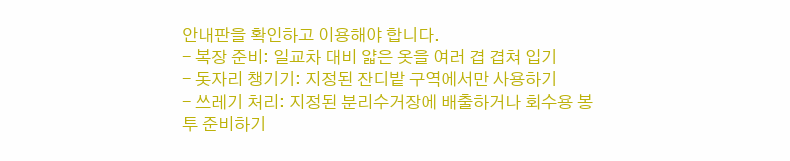안내판을 확인하고 이용해야 합니다.
- 복장 준비: 일교차 대비 얇은 옷을 여러 겹 겹쳐 입기
- 돗자리 챙기기: 지정된 잔디밭 구역에서만 사용하기
- 쓰레기 처리: 지정된 분리수거장에 배출하거나 회수용 봉투 준비하기